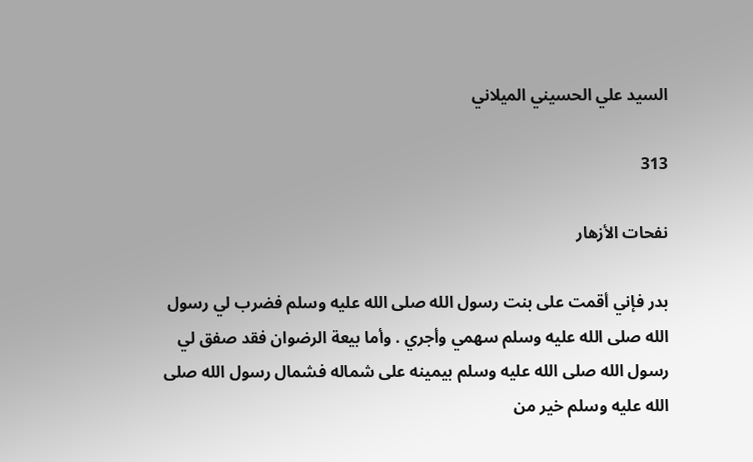السيد علي الحسيني الميلاني

313

نفحات الأزهار

بدر فإني أقمت على بنت رسول الله صلى الله عليه وسلم فضرب لي رسول الله صلى الله عليه وسلم سهمي وأجري . وأما بيعة الرضوان فقد صفق لي رسول الله صلى الله عليه وسلم بيمينه على شماله فشمال رسول الله صلى الله عليه وسلم خير من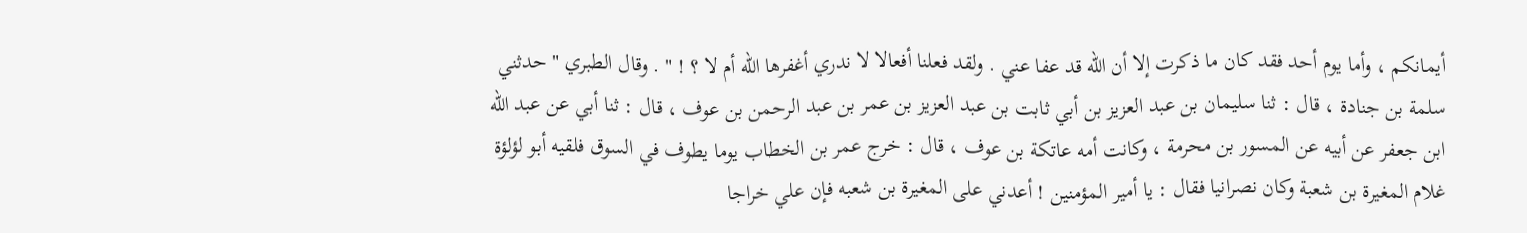أيمانكم ، وأما يوم أحد فقد كان ما ذكرت إلا أن الله قد عفا عني . ولقد فعلنا أفعالا لا ندري أغفرها الله أم لا ؟ ! " . وقال الطبري " حدثني سلمة بن جنادة ، قال : ثنا سليمان بن عبد العزيز بن أبي ثابت بن عبد العزيز بن عمر بن عبد الرحمن بن عوف ، قال : ثنا أبي عن عبد الله ابن جعفر عن أبيه عن المسور بن محرمة ، وكانت أمه عاتكة بن عوف ، قال : خرج عمر بن الخطاب يوما يطوف في السوق فلقيه أبو لؤلؤة غلام المغيرة بن شعبة وكان نصرانيا فقال : يا أمير المؤمنين ! أعدني على المغيرة بن شعبه فإن علي خراجا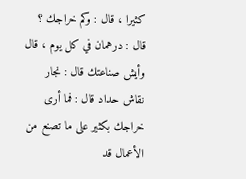كثيرا ، قال : وكم خراجك ؟ قال : درهمان في كل يوم ، قال وأيش صناعتك قال : نجار نقاش حداد قال : فما أرى خراجك بكثير على ما تصنع من الأعمال قد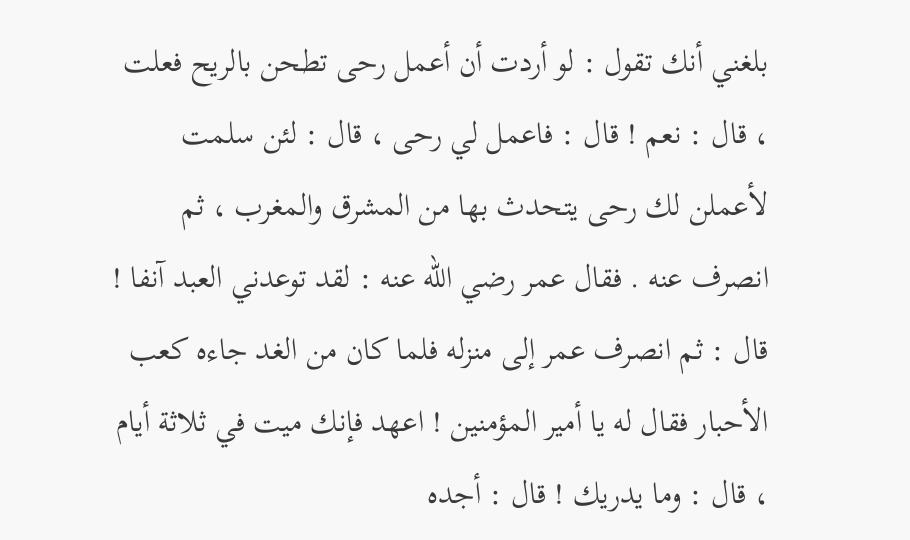بلغني أنك تقول : لو أردت أن أعمل رحى تطحن بالريح فعلت ، قال : نعم ! قال : فاعمل لي رحى ، قال : لئن سلمت لأعملن لك رحى يتحدث بها من المشرق والمغرب ، ثم انصرف عنه . فقال عمر رضي الله عنه : لقد توعدني العبد آنفا ! قال : ثم انصرف عمر إلى منزله فلما كان من الغد جاءه كعب الأحبار فقال له يا أمير المؤمنين ! اعهد فإنك ميت في ثلاثة أيام ، قال : وما يدريك ! قال : أجده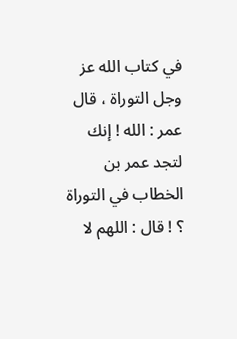في كتاب الله عز وجل التوراة ، قال عمر : الله ! إنك لتجد عمر بن الخطاب في التوراة ؟ ! قال : اللهم لا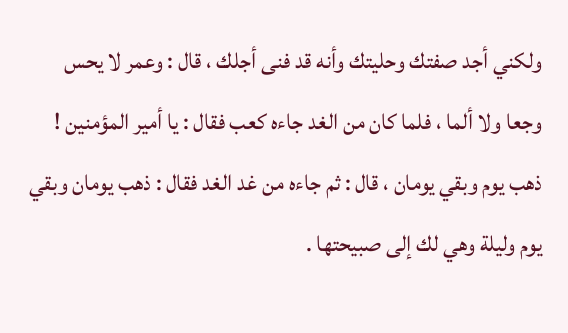ولكني أجد صفتك وحليتك وأنه قد فنى أجلك ، قال : وعمر لا يحس وجعا ولا ألما ، فلما كان من الغد جاءه كعب فقال : يا أمير المؤمنين ! ذهب يوم وبقي يومان ، قال : ثم جاءه من غد الغد فقال : ذهب يومان وبقي يوم وليلة وهي لك إلى صبيحتها .